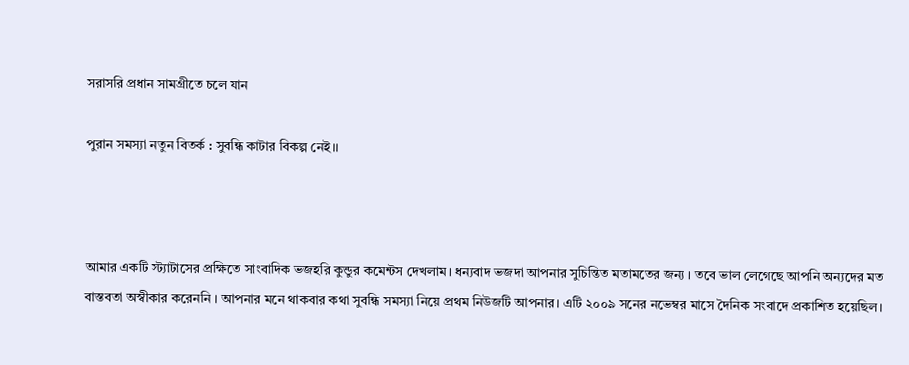সরাসরি প্রধান সামগ্রীতে চলে যান

পুরান সমস্যা নতুন বিতর্ক : সুবন্ধি কাটার বিকল্প নেই।।



আমার একটি স্ট্যাটাসের প্রক্ষিতে সাংবাদিক ভজহরি কুন্ডুর কমেন্টস দেখলাম। ধন্যবাদ ভজদা আপনার সুচিন্তিত মতামতের জন্য । তবে ভাল লেগেছে আপনি অন্যদের মত বাস্তবতা অস্বীকার করেননি । আপনার মনে থাকবার কথা সুবন্ধি সমস্যা নিয়ে প্রথম নিউজটি আপনার। এটি ২০০৯ সনের নভেম্বর মাসে দৈনিক সংবাদে প্রকাশিত হয়েছিল।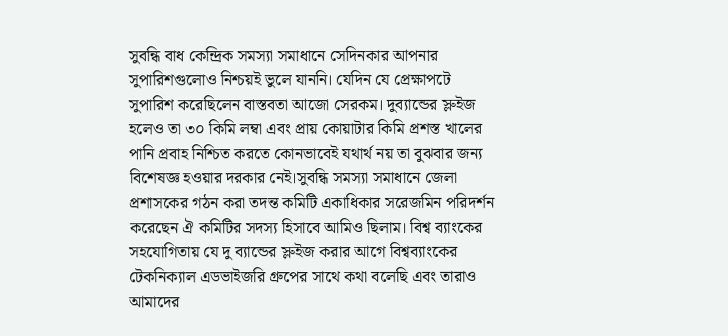সুবন্ধি বাধ কেন্দ্রিক সমস্যা সমাধানে সেদিনকার আপনার সুপারিশগুলোও নিশ্চয়ই ভুলে যাননি। যেদিন যে প্রেক্ষাপটে সুপারিশ করেছিলেন বাস্তবতা আজো সেরকম। দুব্যান্ডের স্লুইজ হলেও তা ৩০ কিমি লম্বা এবং প্রায় কোয়াটার কিমি প্রশস্ত খালের পানি প্রবাহ নিশ্চিত করতে কোনভাবেই যথার্থ নয় তা বুঝবার জন্য বিশেষজ্ঞ হওয়ার দরকার নেই।সুবন্ধি সমস্যা সমাধানে জেলা প্রশাসকের গঠন করা তদন্ত কমিটি একাধিকার সরেজমিন পরিদর্শন করেছেন ঐ কমিটির সদস্য হিসাবে আমিও ছিলাম। বিশ্ব ব্যাংকের সহযোগিতায় যে দু ব্যান্ডের স্লুইজ করার আগে বিশ্বব্যাংকের টেকনিক্যাল এডভাইজরি গ্রুপের সাথে কথা বলেছি এবং তারাও আমাদের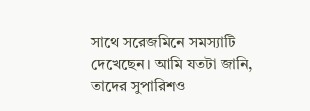সাথে সরেজমিনে সমস্যাটি দেখেছেন। আমি যতটা জানি, তাদের সুপারিশও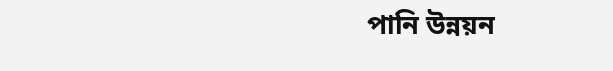পানি উন্নয়ন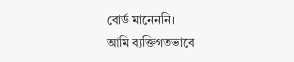বোর্ড মানেননি।
আমি ব্যক্তিগতভাবে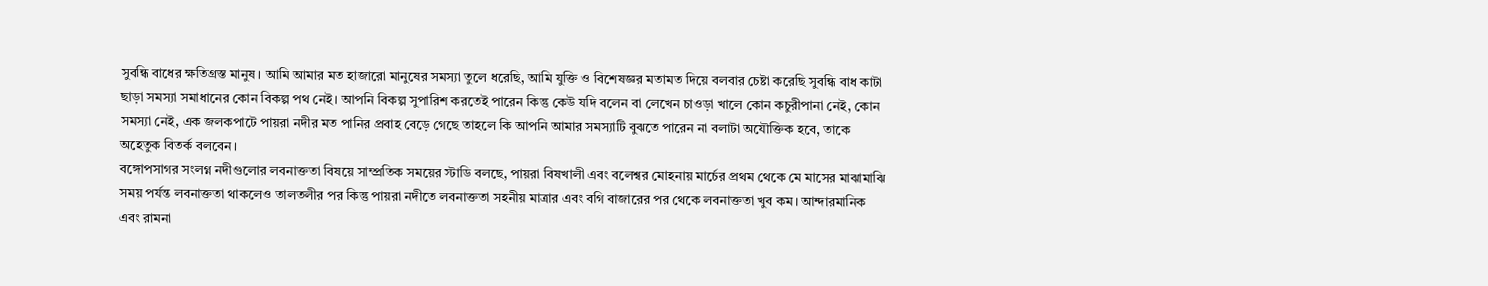সুবন্ধি বাধের ক্ষতিগ্রস্ত মানুষ। আমি আমার মত হাজারো মানুষের সমস্যা তুলে ধরেছি, আমি যুক্তি ও বিশেষজ্ঞর মতামত দিয়ে বলবার চেষ্টা করেছি সুবন্ধি বাধ কাটা ছাড়া সমস্যা সমাধানের কোন বিকল্প পথ নেই। আপনি বিকল্প সুপারিশ করতেই পারেন কিন্তু কেউ যদি বলেন বা লেখেন চাওড়া খালে কোন কচুরীপানা নেই, কোন সমস্যা নেই, এক জলকপাটে পায়রা নদীর মত পানির প্রবাহ বেড়ে গেছে তাহলে কি আপনি আমার সমস্যাটি বুঝতে পারেন না বলাটা অযৌক্তিক হবে, তাকে অহেতুক বিতর্ক বলবেন।
বঙ্গোপসাগর সংলগ্ন নদীগুলোর লবনাক্ততা বিষয়ে সাম্প্রতিক সময়ের স্টাডি বলছে, পায়রা বিষখালী এবং বলেশ্বর মোহনায় মার্চের প্রথম থেকে মে মাসের মাঝামাঝি সময় পর্যন্ত লবনাক্ততা থাকলেও তালতলীর পর কিন্তু পায়রা নদীতে লবনাক্ততা সহনীয় মাত্রার এবং বগি বাজারের পর থেকে লবনাক্ততা খুব কম। আন্দারমানিক এবং রামনা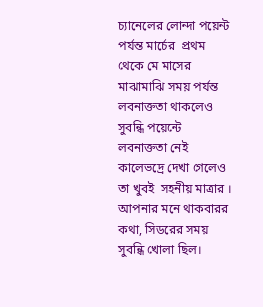চ্যানেলের লোন্দা পয়েন্ট পর্যন্ত মার্চের  প্রথম থেকে মে মাসের মাঝামাঝি সময় পর্যন্ত লবনাক্ততা থাকলেও সুবন্ধি পয়েন্টে লবনাক্ততা নেই কালেভদ্রে দেখা গেলেও তা খুবই  সহনীয় মাত্রার । আপনার মনে থাকবারর কথা, সিডরের সময় সুবন্ধি খোলা ছিল।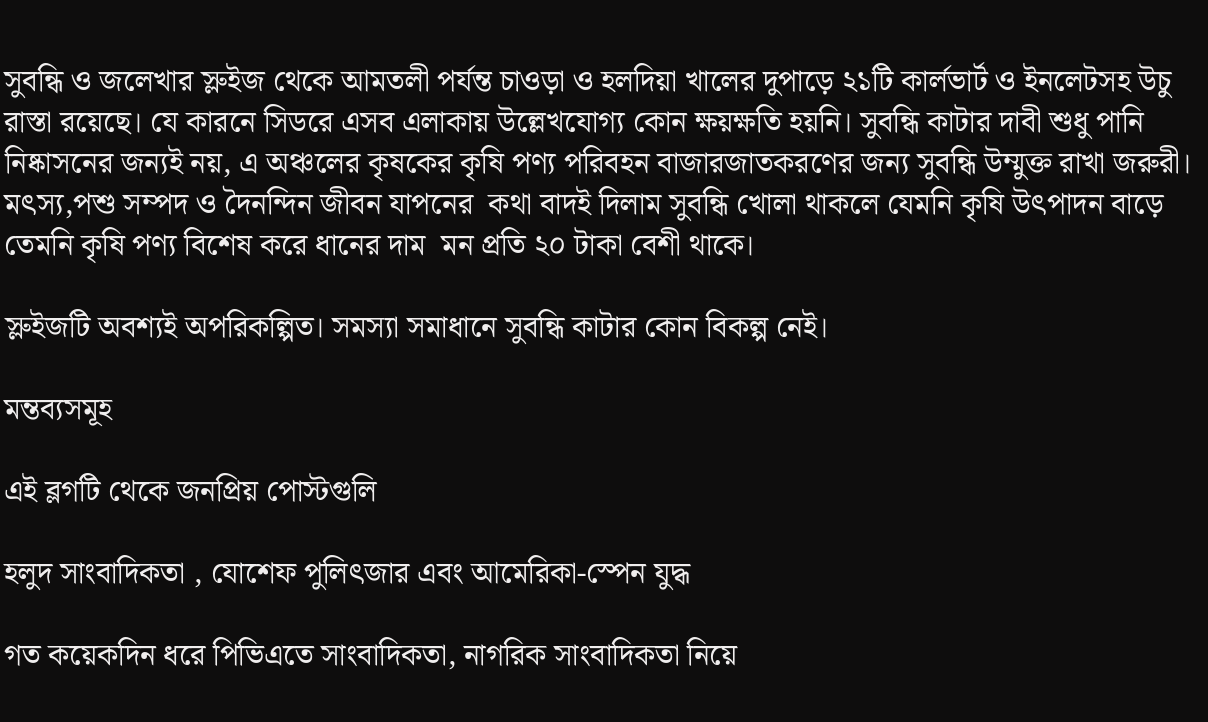সুবন্ধি ও জলেখার স্লুইজ থেকে আমতলী পর্যন্ত চাওড়া ও হলদিয়া খালের দুপাড়ে ২১টি কার্লভার্ট ও ইনলেটসহ উচু রাস্তা রয়েছে। যে কারনে সিডরে এসব এলাকায় উল্লেখযোগ্য কোন ক্ষয়ক্ষতি হয়নি। সুবন্ধি কাটার দাবী শুধু পানি নিষ্কাসনের জন্যই নয়, এ অঞ্চলের কৃষকের কৃষি পণ্য পরিবহন বাজারজাতকরণের জন্য সুবন্ধি উম্মুক্ত রাখা জরুরী। মৎস্য,পশু সম্পদ ও দৈনন্দিন জীবন যাপনের  কথা বাদই দিলাম সুবন্ধি খোলা থাকলে যেমনি কৃষি উৎপাদন বাড়ে তেমনি কৃষি পণ্য বিশেষ করে ধানের দাম  মন প্রতি ২০ টাকা বেশী থাকে।

স্লুইজটি অবশ্যই অপরিকল্পিত। সমস্যা সমাধানে সুবন্ধি কাটার কোন বিকল্প নেই।

মন্তব্যসমূহ

এই ব্লগটি থেকে জনপ্রিয় পোস্টগুলি

হলুদ সাংবাদিকতা , যোশেফ পুলিৎজার এবং আমেরিকা-স্পেন যুদ্ধ

গত কয়েকদিন ধরে পিভিএতে সাংবাদিকতা, নাগরিক সাংবাদিকতা নিয়ে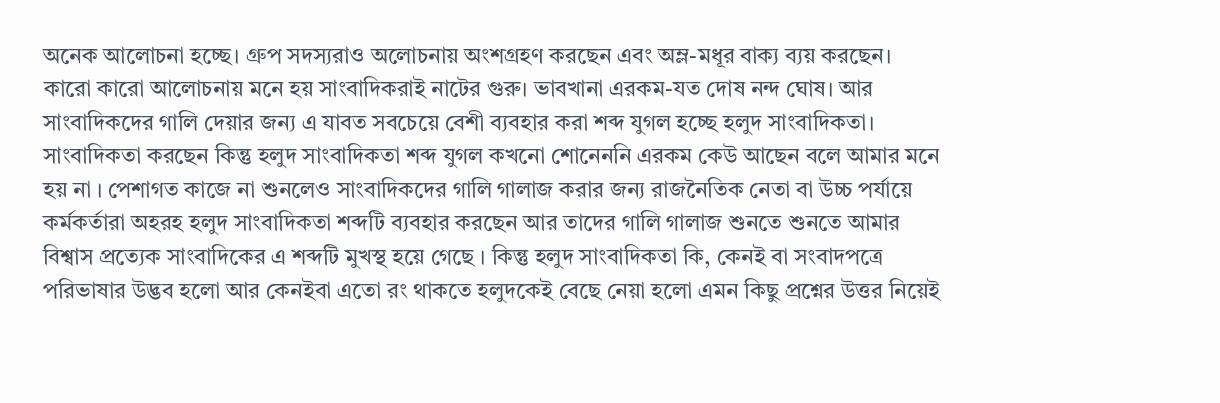অনেক আলোচনা হচ্ছে। গ্রুপ সদস্যরাও অলোচনায় অংশগ্রহণ করছেন এবং অম্ল-মধূর বাক্য ব্যয় করছেন। কারো কারো আলোচনায় মনে হয় সাংবাদিকরাই নাটের গুরু। ভাবখানা এরকম-যত দোষ নন্দ ঘোষ। আর সাংবাদিকদের গালি দেয়ার জন্য এ যাবত সবচেয়ে বেশী ব্যবহার করা শব্দ যুগল হচ্ছে হলুদ সাংবাদিকতা। সাংবাদিকতা করছেন কিন্তু হলুদ সাংবাদিকতা শব্দ যুগল কখনো শোনেননি এরকম কেউ আছেন বলে আমার মনে হয় না । পেশাগত কাজে না শুনলেও সাংবাদিকদের গালি গালাজ করার জন্য রাজনৈতিক নেতা বা উচ্চ পর্যায়ে কর্মকর্তারা অহরহ হলুদ সাংবাদিকতা শব্দটি ব্যবহার করছেন আর তাদের গালি গালাজ শুনতে শুনতে আমার বিশ্বাস প্রত্যেক সাংবাদিকের এ শব্দটি মুখস্থ হয়ে গেছে । কিন্তু হলুদ সাংবাদিকতা কি, কেনই বা সংবাদপত্রে পরিভাষার উদ্ভব হলো আর কেনইবা এতো রং থাকতে হলুদকেই বেছে নেয়া হলো এমন কিছু প্রশ্নের উত্তর নিয়েই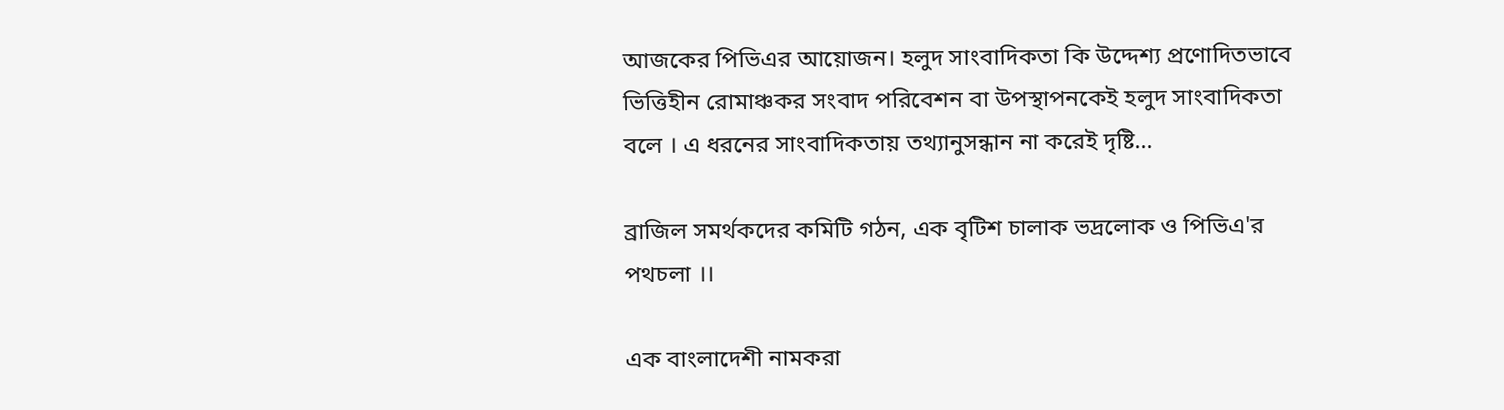আজকের পিভিএর আয়োজন। হলুদ সাংবাদিকতা কি উদ্দেশ্য প্রণোদিতভাবে ভিত্তিহীন রোমাঞ্চকর সংবাদ পরিবেশন বা উপস্থাপনকেই হলুদ সাংবাদিকতা বলে । এ ধরনের সাংবাদিকতায় তথ্যানুসন্ধান না করেই দৃষ্টি...

ব্রাজিল সমর্থকদের কমিটি গঠন, এক বৃটিশ চালাক ভদ্রলোক ও পিভিএ'র পথচলা ।।

এক বাংলাদেশী নামকরা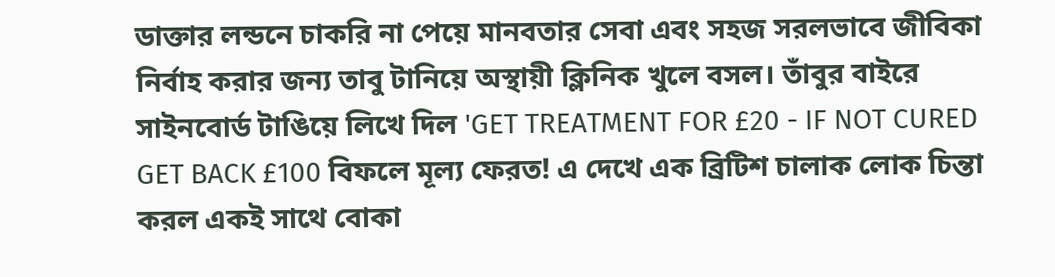ডাক্তার লন্ডনে চাকরি না পেয়ে মানবতার সেবা এবং সহজ সরলভাবে জীবিকা নির্বাহ করার জন্য তাবু টানিয়ে অস্থায়ী ক্লিনিক খুলে বসল। তাঁবুর বাইরে সাইনবোর্ড টাঙিয়ে লিখে দিল 'GET TREATMENT FOR £20 - IF NOT CURED GET BACK £100 বিফলে মূল্য ফেরত! এ দেখে এক ব্রিটিশ চালাক লোক চিন্তা করল একই সাথে বোকা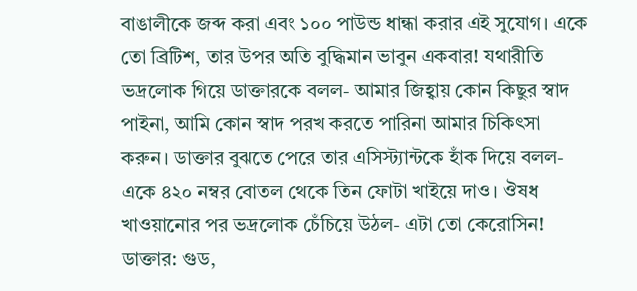বাঙালীকে জব্দ করা এবং ১০০ পাউন্ড ধান্ধা করার এই সুযোগ। একে তো ব্রিটিশ, তার উপর অতি বুদ্ধিমান ভাবুন একবার! যথারীতি ভদ্রলোক গিয়ে ডাক্তারকে বলল- আমার জিহ্বায় কোন কিছুর স্বাদ পাইনা, আমি কোন স্বাদ পরখ করতে পারিনা আমার চিকিৎসা করুন। ডাক্তার বুঝতে পেরে তার এসিস্ট্যান্টকে হাঁক দিয়ে বলল- একে ৪২০ নম্বর বোতল থেকে তিন ফোটা খাইয়ে দাও। ঔষধ খাওয়ানোর পর ভদ্রলোক চেঁচিয়ে উঠল- এটা তো কেরোসিন! ডাক্তার: গুড,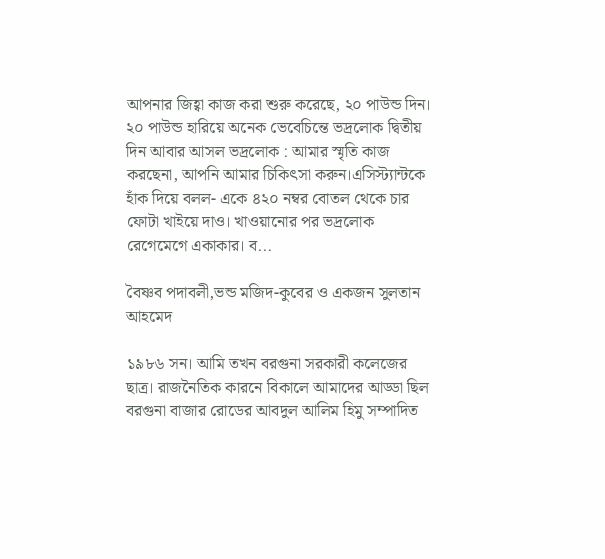আপনার জিহ্বা কাজ করা শুরু করেছে, ২০ পাউন্ড দিন। ২০ পাউন্ড হারিয়ে অনেক ভেবেচিন্তে ভদ্রলোক দ্বিতীয় দিন আবার আসল ভদ্রলোক : আমার স্মৃতি কাজ করছেনা, আপনি আমার চিকিৎসা করুন।এসিস্ট্যান্টকে হাঁক দিয়ে বলল- একে ৪২০ নম্বর বোতল থেকে চার ফোটা খাইয়ে দাও। খাওয়ানোর পর ভদ্রলোক রেগেমেগে একাকার। ব...

বৈষ্ণব পদাবলী,ভন্ড মজিদ-কুবের ও একজন সুলতান আহমেদ

১৯৮৬ সন। আমি তখন বরগুনা সরকারী কলেজের ছাত্র। রাজনৈতিক কারনে বিকালে আমাদের আড্ডা ছিল বরগুনা বাজার রোডের আবদুল আলিম হিমু সম্পাদিত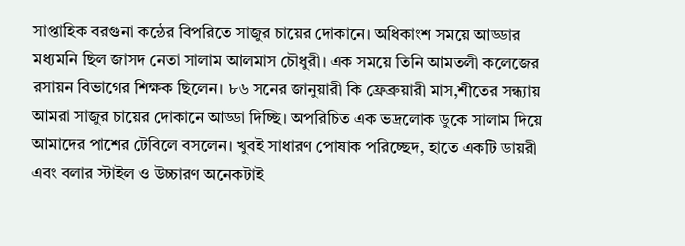সাপ্তাহিক বরগুনা কন্ঠের বিপরিতে সাজুর চায়ের দোকানে। অধিকাংশ সময়ে আড্ডার মধ্যমনি ছিল জাসদ নেতা সালাম আলমাস চৌধুরী। এক সময়ে তিনি আমতলী কলেজের রসায়ন বিভাগের শিক্ষক ছিলেন। ৮৬ সনের জানুয়ারী কি ফ্রেব্রুয়ারী মাস,শীতের সন্ধ্যায় আমরা সাজুর চায়ের দোকানে আড্ডা দিচ্ছি। অপরিচিত এক ভদ্রলোক ডুকে সালাম দিয়ে আমাদের পাশের টেবিলে বসলেন। খুবই সাধারণ পোষাক পরিচ্ছেদ, হাতে একটি ডায়রী এবং বলার স্টাইল ও উচ্চারণ অনেকটাই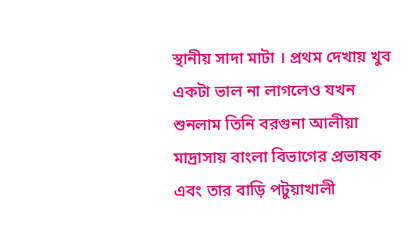স্থানীয় সাদা মাটা । প্রথম দেখায় খুব একটা ভাল না লাগলেও যখন শুনলাম তিনি বরগুনা আলীয়া মাদ্রাসায় বাংলা বিভাগের প্রভাষক এবং তার বাড়ি পটুয়াখালী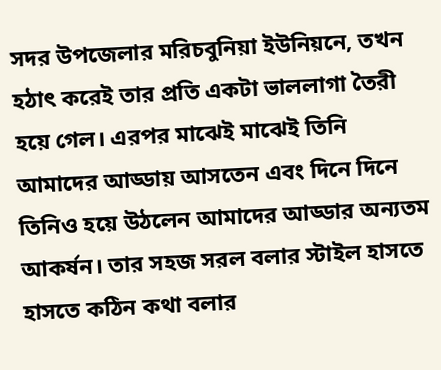সদর উপজেলার মরিচবুনিয়া ইউনিয়নে, তখন হঠাৎ করেই তার প্রতি একটা ভাললাগা তৈরী হয়ে গেল। এরপর মাঝেই মাঝেই তিনি আমাদের আড্ডায় আসতেন এবং দিনে দিনে তিনিও হয়ে উঠলেন আমাদের আড্ডার অন্যতম আকর্ষন। তার সহজ সরল বলার স্টাইল হাসতে হাসতে কঠিন কথা বলার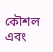কৌশল এবং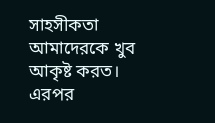সাহসীকতা আমাদেরকে খুব আকৃষ্ট করত। এরপর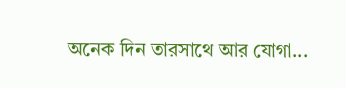অনেক দিন তারসাথে আর যোগা...